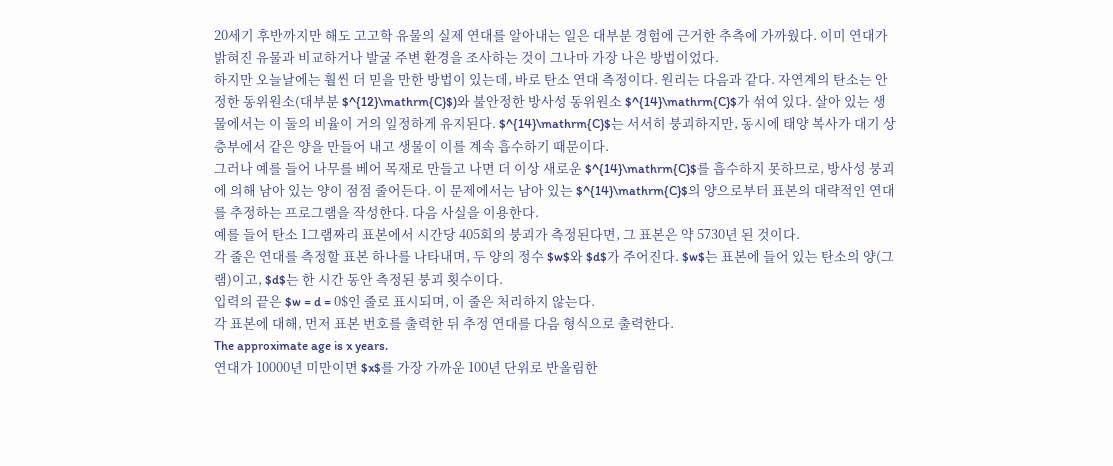20세기 후반까지만 해도 고고학 유물의 실제 연대를 알아내는 일은 대부분 경험에 근거한 추측에 가까웠다. 이미 연대가 밝혀진 유물과 비교하거나 발굴 주변 환경을 조사하는 것이 그나마 가장 나은 방법이었다.
하지만 오늘날에는 훨씬 더 믿을 만한 방법이 있는데, 바로 탄소 연대 측정이다. 원리는 다음과 같다. 자연계의 탄소는 안정한 동위원소(대부분 $^{12}\mathrm{C}$)와 불안정한 방사성 동위원소 $^{14}\mathrm{C}$가 섞여 있다. 살아 있는 생물에서는 이 둘의 비율이 거의 일정하게 유지된다. $^{14}\mathrm{C}$는 서서히 붕괴하지만, 동시에 태양 복사가 대기 상층부에서 같은 양을 만들어 내고 생물이 이를 계속 흡수하기 때문이다.
그러나 예를 들어 나무를 베어 목재로 만들고 나면 더 이상 새로운 $^{14}\mathrm{C}$를 흡수하지 못하므로, 방사성 붕괴에 의해 남아 있는 양이 점점 줄어든다. 이 문제에서는 남아 있는 $^{14}\mathrm{C}$의 양으로부터 표본의 대략적인 연대를 추정하는 프로그램을 작성한다. 다음 사실을 이용한다.
예를 들어 탄소 1그램짜리 표본에서 시간당 405회의 붕괴가 측정된다면, 그 표본은 약 5730년 된 것이다.
각 줄은 연대를 측정할 표본 하나를 나타내며, 두 양의 정수 $w$와 $d$가 주어진다. $w$는 표본에 들어 있는 탄소의 양(그램)이고, $d$는 한 시간 동안 측정된 붕괴 횟수이다.
입력의 끝은 $w = d = 0$인 줄로 표시되며, 이 줄은 처리하지 않는다.
각 표본에 대해, 먼저 표본 번호를 출력한 뒤 추정 연대를 다음 형식으로 출력한다.
The approximate age is x years.
연대가 10000년 미만이면 $x$를 가장 가까운 100년 단위로 반올림한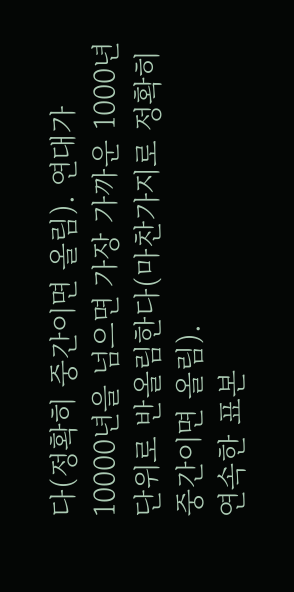다(정확히 중간이면 올림). 연대가 10000년을 넘으면 가장 가까운 1000년 단위로 반올림한다(마찬가지로 정확히 중간이면 올림).
연속한 표본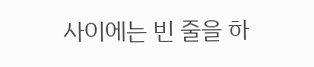사이에는 빈 줄을 하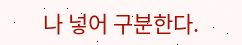나 넣어 구분한다.